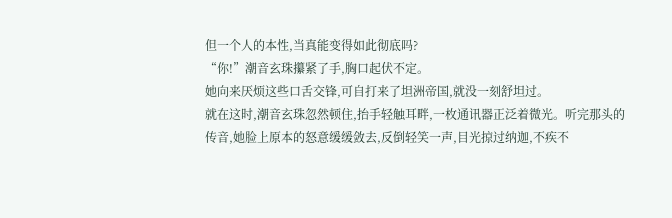但一个人的本性,当真能变得如此彻底吗?
“你!”潮音玄珠攥紧了手,胸口起伏不定。
她向来厌烦这些口舌交锋,可自打来了坦洲帝国,就没一刻舒坦过。
就在这时,潮音玄珠忽然顿住,抬手轻触耳畔,一枚通讯器正泛着微光。听完那头的传音,她脸上原本的怒意缓缓敛去,反倒轻笑一声,目光掠过纳迦,不疾不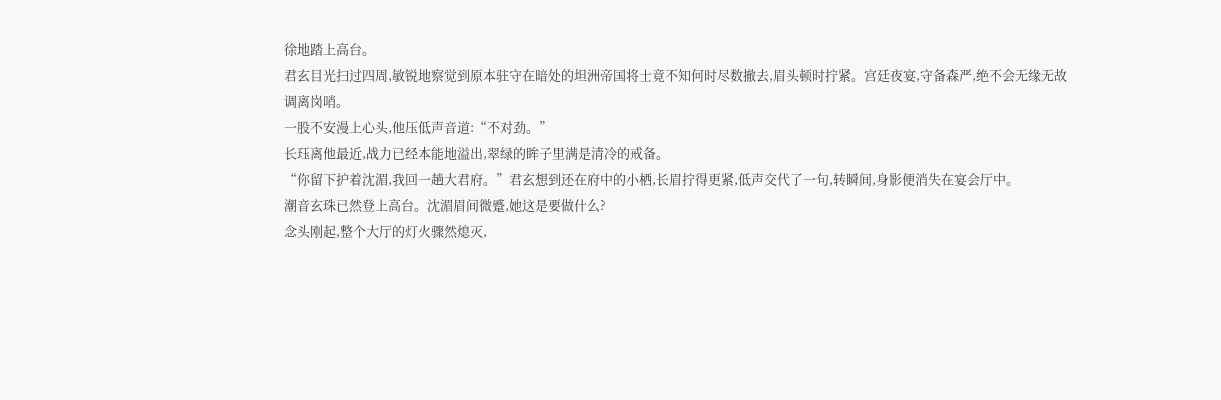徐地踏上高台。
君玄目光扫过四周,敏锐地察觉到原本驻守在暗处的坦洲帝国将士竟不知何时尽数撤去,眉头顿时拧紧。宫廷夜宴,守备森严,绝不会无缘无故调离岗哨。
一股不安漫上心头,他压低声音道:“不对劲。”
长珏离他最近,战力已经本能地溢出,翠绿的眸子里满是清冷的戒备。
“你留下护着沈湄,我回一趟大君府。”君玄想到还在府中的小栖,长眉拧得更紧,低声交代了一句,转瞬间,身影便消失在宴会厅中。
潮音玄珠已然登上高台。沈湄眉间微蹙,她这是要做什么?
念头刚起,整个大厅的灯火骤然熄灭,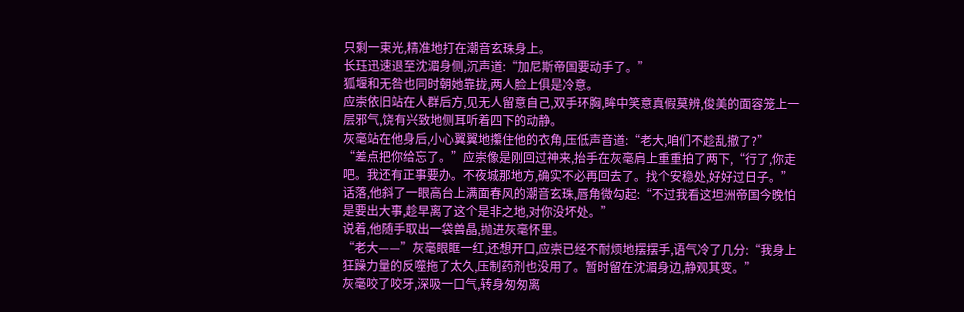只剩一束光,精准地打在潮音玄珠身上。
长珏迅速退至沈湄身侧,沉声道:“加尼斯帝国要动手了。”
狐堰和无咎也同时朝她靠拢,两人脸上俱是冷意。
应崇依旧站在人群后方,见无人留意自己,双手环胸,眸中笑意真假莫辨,俊美的面容笼上一层邪气,饶有兴致地侧耳听着四下的动静。
灰毫站在他身后,小心翼翼地攥住他的衣角,压低声音道:“老大,咱们不趁乱撤了?”
“差点把你给忘了。”应崇像是刚回过神来,抬手在灰毫肩上重重拍了两下,“行了,你走吧。我还有正事要办。不夜城那地方,确实不必再回去了。找个安稳处,好好过日子。”
话落,他斜了一眼高台上满面春风的潮音玄珠,唇角微勾起:“不过我看这坦洲帝国今晚怕是要出大事,趁早离了这个是非之地,对你没坏处。”
说着,他随手取出一袋兽晶,抛进灰毫怀里。
“老大——”灰毫眼眶一红,还想开口,应崇已经不耐烦地摆摆手,语气冷了几分:“我身上狂躁力量的反噬拖了太久,压制药剂也没用了。暂时留在沈湄身边,静观其变。”
灰毫咬了咬牙,深吸一口气,转身匆匆离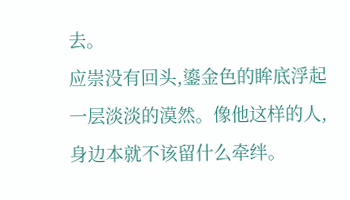去。
应崇没有回头,鎏金色的眸底浮起一层淡淡的漠然。像他这样的人,身边本就不该留什么牵绊。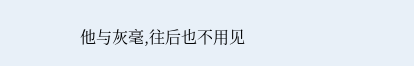他与灰毫,往后也不用见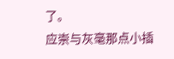了。
应崇与灰毫那点小插